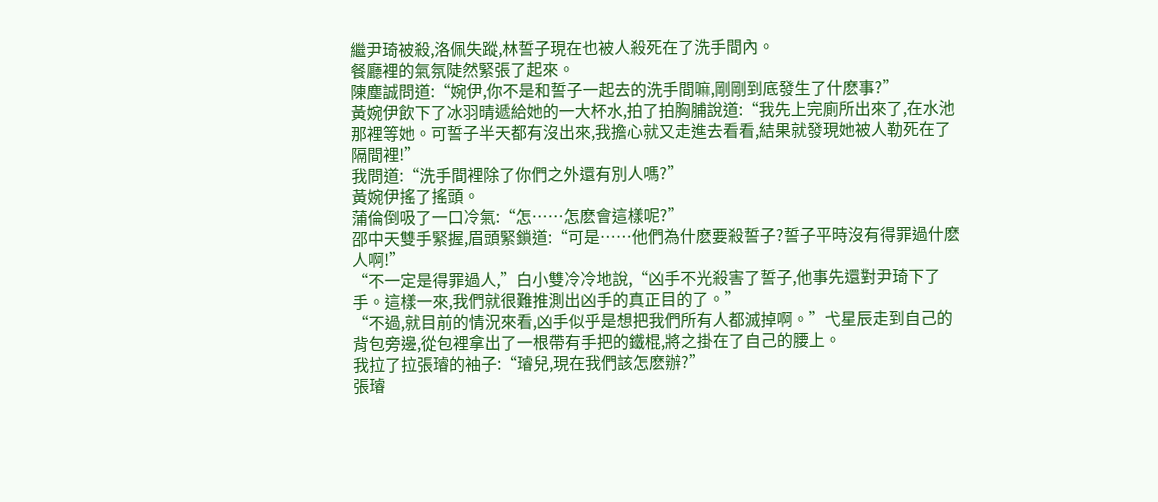繼尹琦被殺,洛佩失蹤,林誓子現在也被人殺死在了洗手間內。
餐廳裡的氣氛陡然緊張了起來。
陳塵誠問道:“婉伊,你不是和誓子一起去的洗手間嘛,剛剛到底發生了什麽事?”
黃婉伊飲下了冰羽晴遞給她的一大杯水,拍了拍胸脯說道:“我先上完廁所出來了,在水池那裡等她。可誓子半天都有沒出來,我擔心就又走進去看看,結果就發現她被人勒死在了隔間裡!”
我問道:“洗手間裡除了你們之外還有別人嗎?”
黃婉伊搖了搖頭。
蒲倫倒吸了一口冷氣:“怎……怎麽會這樣呢?”
邵中天雙手緊握,眉頭緊鎖道:“可是……他們為什麽要殺誓子?誓子平時沒有得罪過什麽人啊!”
“不一定是得罪過人,”白小雙冷冷地說,“凶手不光殺害了誓子,他事先還對尹琦下了手。這樣一來,我們就很難推測出凶手的真正目的了。”
“不過,就目前的情況來看,凶手似乎是想把我們所有人都滅掉啊。”弋星辰走到自己的背包旁邊,從包裡拿出了一根帶有手把的鐵棍,將之掛在了自己的腰上。
我拉了拉張璿的袖子:“璿兒,現在我們該怎麽辦?”
張璿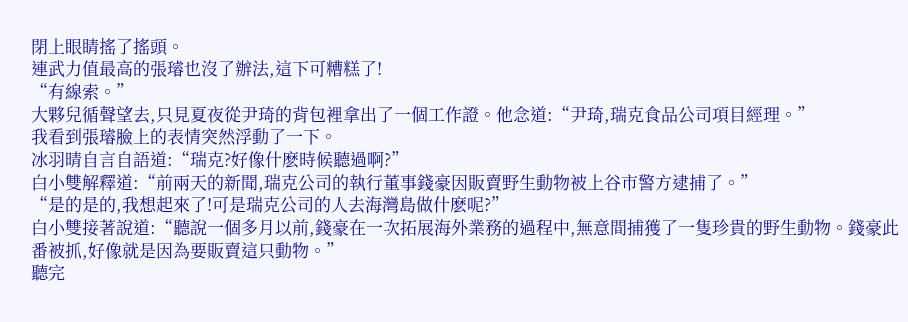閉上眼睛搖了搖頭。
連武力值最高的張璿也沒了辦法,這下可糟糕了!
“有線索。”
大夥兒循聲望去,只見夏夜從尹琦的背包裡拿出了一個工作證。他念道:“尹琦,瑞克食品公司項目經理。”
我看到張璿臉上的表情突然浮動了一下。
冰羽晴自言自語道:“瑞克?好像什麽時候聽過啊?”
白小雙解釋道:“前兩天的新聞,瑞克公司的執行董事錢豪因販賣野生動物被上谷市警方逮捕了。”
“是的是的,我想起來了!可是瑞克公司的人去海灣島做什麽呢?”
白小雙接著說道:“聽說一個多月以前,錢豪在一次拓展海外業務的過程中,無意間捕獲了一隻珍貴的野生動物。錢豪此番被抓,好像就是因為要販賣這只動物。”
聽完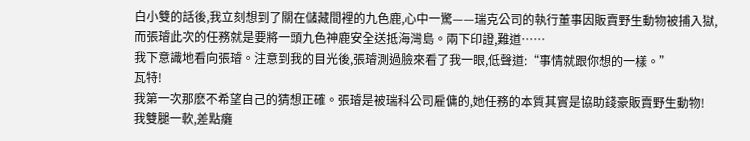白小雙的話後,我立刻想到了關在儲藏間裡的九色鹿,心中一驚——瑞克公司的執行董事因販賣野生動物被捕入獄,而張璿此次的任務就是要將一頭九色神鹿安全送抵海灣島。兩下印證,難道……
我下意識地看向張璿。注意到我的目光後,張璿測過臉來看了我一眼,低聲道:“事情就跟你想的一樣。”
瓦特!
我第一次那麽不希望自己的猜想正確。張璿是被瑞科公司雇傭的,她任務的本質其實是協助錢豪販賣野生動物!
我雙腿一軟,差點癱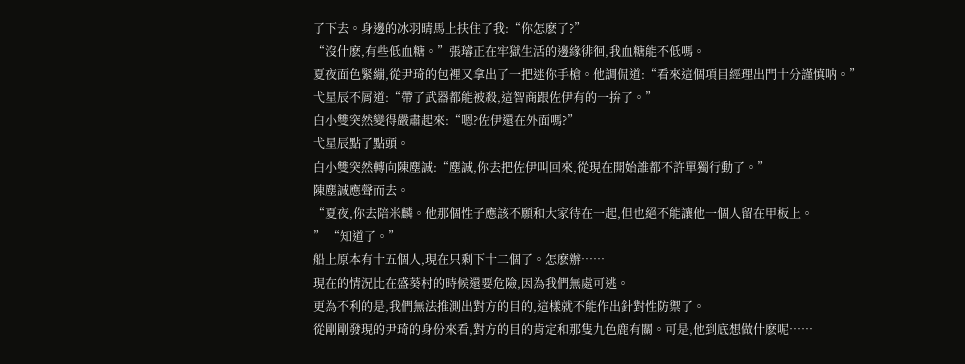了下去。身邊的冰羽晴馬上扶住了我:“你怎麽了?”
“沒什麽,有些低血糖。”張璿正在牢獄生活的邊緣徘徊,我血糖能不低嗎。
夏夜面色緊繃,從尹琦的包裡又拿出了一把迷你手槍。他調侃道:“看來這個項目經理出門十分謹慎呐。”
弋星辰不屑道:“帶了武器都能被殺,這智商跟佐伊有的一拚了。”
白小雙突然變得嚴肅起來:“嗯?佐伊還在外面嗎?”
弋星辰點了點頭。
白小雙突然轉向陳塵誠:“塵誠,你去把佐伊叫回來,從現在開始誰都不許單獨行動了。”
陳塵誠應聲而去。
“夏夜,你去陪米麟。他那個性子應該不願和大家待在一起,但也絕不能讓他一個人留在甲板上。
” “知道了。”
船上原本有十五個人,現在只剩下十二個了。怎麽辦……
現在的情況比在盛葵村的時候還要危險,因為我們無處可逃。
更為不利的是,我們無法推測出對方的目的,這樣就不能作出針對性防禦了。
從剛剛發現的尹琦的身份來看,對方的目的肯定和那隻九色鹿有關。可是,他到底想做什麽呢……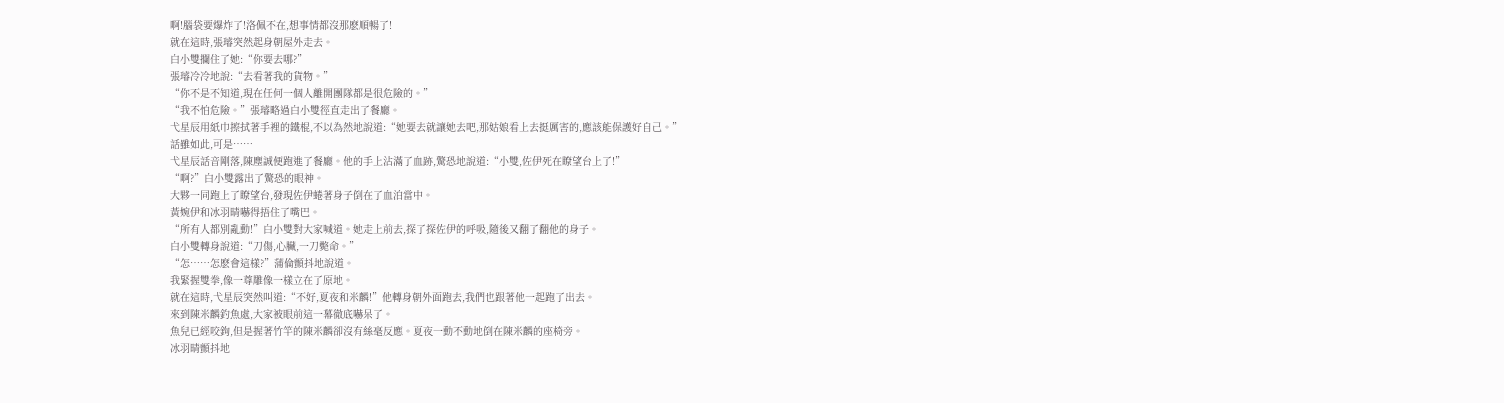啊!腦袋要爆炸了!洛佩不在,想事情都沒那麽順暢了!
就在這時,張璿突然起身朝屋外走去。
白小雙攔住了她:“你要去哪?”
張璿冷冷地說:“去看著我的貨物。”
“你不是不知道,現在任何一個人離開團隊都是很危險的。”
“我不怕危險。”張璿略過白小雙徑直走出了餐廳。
弋星辰用紙巾擦拭著手裡的鐵棍,不以為然地說道:“她要去就讓她去吧,那姑娘看上去挺厲害的,應該能保護好自己。”
話雖如此,可是……
弋星辰話音剛落,陳塵誠便跑進了餐廳。他的手上沾滿了血跡,驚恐地說道:“小雙,佐伊死在瞭望台上了!”
“啊?”白小雙露出了驚恐的眼神。
大夥一同跑上了瞭望台,發現佐伊蜷著身子倒在了血泊當中。
黃婉伊和冰羽晴嚇得捂住了嘴巴。
“所有人都別亂動!”白小雙對大家喊道。她走上前去,探了探佐伊的呼吸,隨後又翻了翻他的身子。
白小雙轉身說道:“刀傷,心臟,一刀斃命。”
“怎……怎麽會這樣?”蒲倫顫抖地說道。
我緊握雙拳,像一尊雕像一樣立在了原地。
就在這時,弋星辰突然叫道:“不好,夏夜和米麟!”他轉身朝外面跑去,我們也跟著他一起跑了出去。
來到陳米麟釣魚處,大家被眼前這一幕徹底嚇呆了。
魚兒已經咬鉤,但是握著竹竿的陳米麟卻沒有絲毫反應。夏夜一動不動地倒在陳米麟的座椅旁。
冰羽晴顫抖地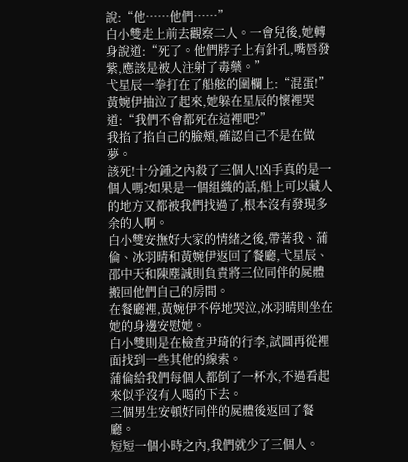說:“他……他們……”
白小雙走上前去觀察二人。一會兒後,她轉身說道:“死了。他們脖子上有針孔,嘴唇發紫,應該是被人注射了毒藥。”
弋星辰一拳打在了船舷的圍欄上:“混蛋!”
黃婉伊抽泣了起來,她躲在星辰的懷裡哭道:“我們不會都死在這裡吧?”
我掐了掐自己的臉頰,確認自己不是在做夢。
該死!十分鍾之內殺了三個人!凶手真的是一個人嗎?如果是一個組織的話,船上可以藏人的地方又都被我們找過了,根本沒有發現多余的人啊。
白小雙安撫好大家的情緒之後,帶著我、蒲倫、冰羽晴和黃婉伊返回了餐廳,弋星辰、邵中天和陳塵誠則負責將三位同伴的屍體搬回他們自己的房間。
在餐廳裡,黃婉伊不停地哭泣,冰羽晴則坐在她的身邊安慰她。
白小雙則是在檢查尹琦的行李,試圖再從裡面找到一些其他的線索。
蒲倫給我們每個人都倒了一杯水,不過看起來似乎沒有人喝的下去。
三個男生安頓好同伴的屍體後返回了餐廳。
短短一個小時之內,我們就少了三個人。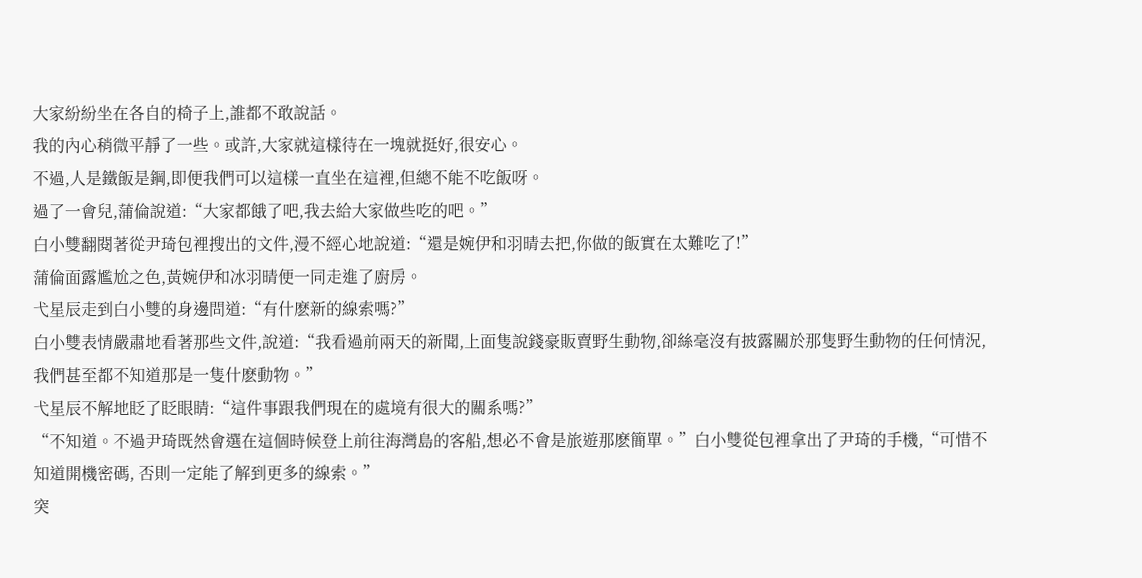大家紛紛坐在各自的椅子上,誰都不敢說話。
我的內心稍微平靜了一些。或許,大家就這樣待在一塊就挺好,很安心。
不過,人是鐵飯是鋼,即便我們可以這樣一直坐在這裡,但總不能不吃飯呀。
過了一會兒,蒲倫說道:“大家都餓了吧,我去給大家做些吃的吧。”
白小雙翻閱著從尹琦包裡搜出的文件,漫不經心地說道:“還是婉伊和羽晴去把,你做的飯實在太難吃了!”
蒲倫面露尷尬之色,黃婉伊和冰羽晴便一同走進了廚房。
弋星辰走到白小雙的身邊問道:“有什麽新的線索嗎?”
白小雙表情嚴肅地看著那些文件,說道:“我看過前兩天的新聞,上面隻說錢豪販賣野生動物,卻絲毫沒有披露關於那隻野生動物的任何情況,我們甚至都不知道那是一隻什麽動物。”
弋星辰不解地眨了眨眼睛:“這件事跟我們現在的處境有很大的關系嗎?”
“不知道。不過尹琦既然會選在這個時候登上前往海灣島的客船,想必不會是旅遊那麽簡單。”白小雙從包裡拿出了尹琦的手機,“可惜不知道開機密碼, 否則一定能了解到更多的線索。”
突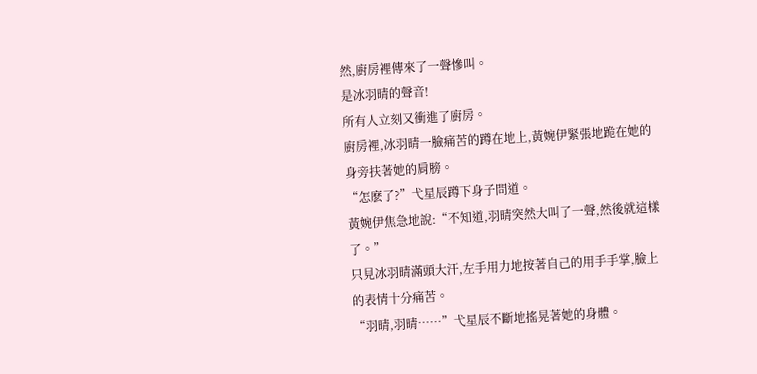然,廚房裡傳來了一聲慘叫。
是冰羽晴的聲音!
所有人立刻又衝進了廚房。
廚房裡,冰羽晴一臉痛苦的蹲在地上,黃婉伊緊張地跪在她的身旁扶著她的肩膀。
“怎麽了?”弋星辰蹲下身子問道。
黃婉伊焦急地說:“不知道,羽晴突然大叫了一聲,然後就這樣了。”
只見冰羽晴滿頭大汗,左手用力地按著自己的用手手掌,臉上的表情十分痛苦。
“羽晴,羽晴……”弋星辰不斷地搖晃著她的身體。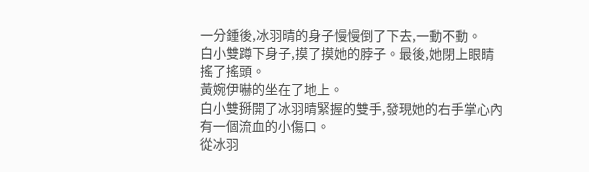一分鍾後,冰羽晴的身子慢慢倒了下去,一動不動。
白小雙蹲下身子,摸了摸她的脖子。最後,她閉上眼睛搖了搖頭。
黃婉伊嚇的坐在了地上。
白小雙掰開了冰羽晴緊握的雙手,發現她的右手掌心內有一個流血的小傷口。
從冰羽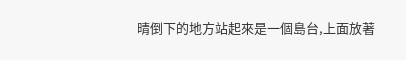晴倒下的地方站起來是一個島台,上面放著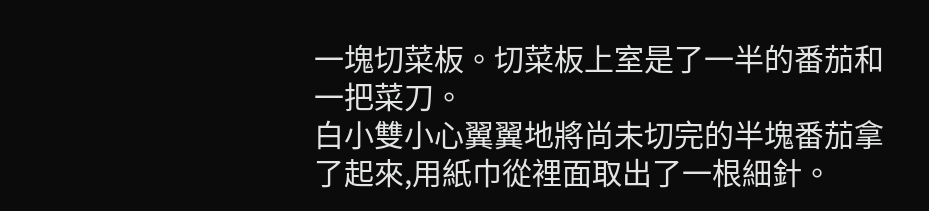一塊切菜板。切菜板上室是了一半的番茄和一把菜刀。
白小雙小心翼翼地將尚未切完的半塊番茄拿了起來,用紙巾從裡面取出了一根細針。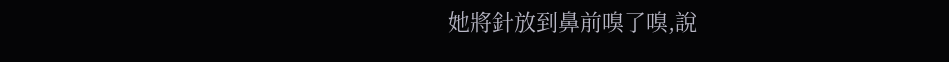她將針放到鼻前嗅了嗅,說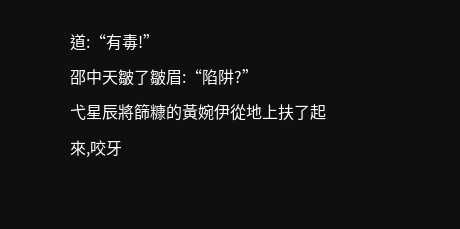道:“有毒!”
邵中天皺了皺眉:“陷阱?”
弋星辰將篩糠的黃婉伊從地上扶了起來,咬牙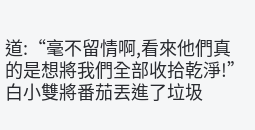道:“毫不留情啊,看來他們真的是想將我們全部收拾乾淨!”
白小雙將番茄丟進了垃圾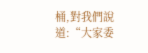桶,對我們說道:“大家委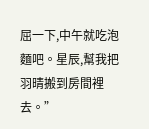屈一下,中午就吃泡麵吧。星辰,幫我把羽晴搬到房間裡去。”